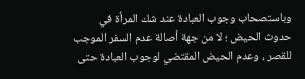وباستصحاب وجوب العبادة عند شك المرأة في حدوث الحيض ؛ لا من جهة أصالة عدم السفر الموجب للقصر ، وعدم الحيض المقتضي لوجوب العبادة حتى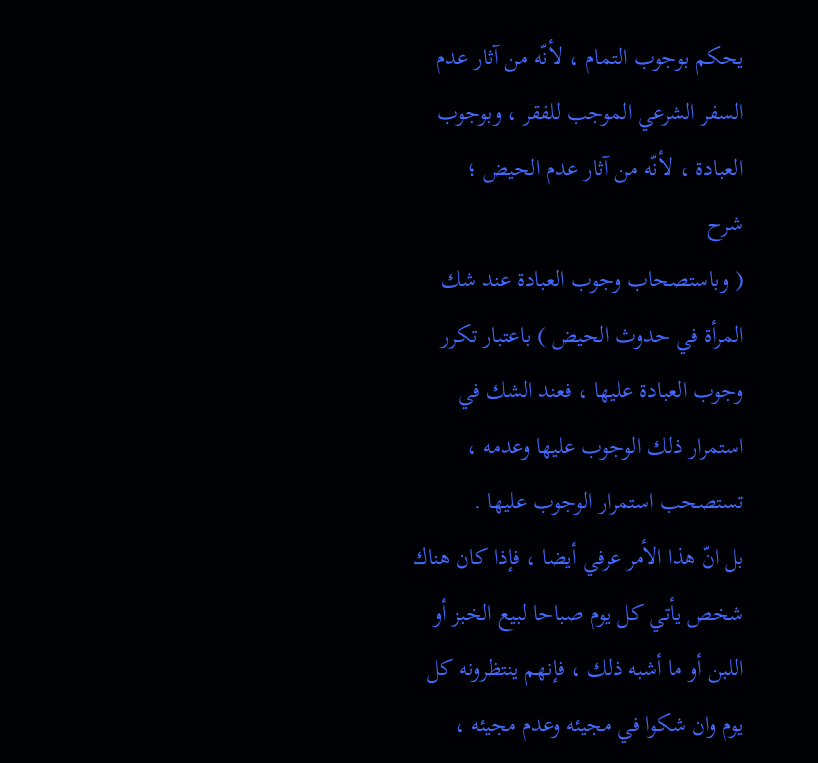يحكم بوجوب التمام ، لأنّه من آثار عدم السفر الشرعي الموجب للفقر ، وبوجوب العبادة ، لأنّه من آثار عدم الحيض ؛
شرح
( وباستصحاب وجوب العبادة عند شك المرأة في حدوث الحيض ) باعتبار تكرر وجوب العبادة عليها ، فعند الشك في استمرار ذلك الوجوب عليها وعدمه ، تستصحب استمرار الوجوب عليها .
بل انّ هذا الأمر عرفي أيضا ، فإذا كان هناك شخص يأتي كل يوم صباحا لبيع الخبز أو اللبن أو ما أشبه ذلك ، فإنهم ينتظرونه كل يوم وان شكوا في مجيئه وعدم مجيئه ،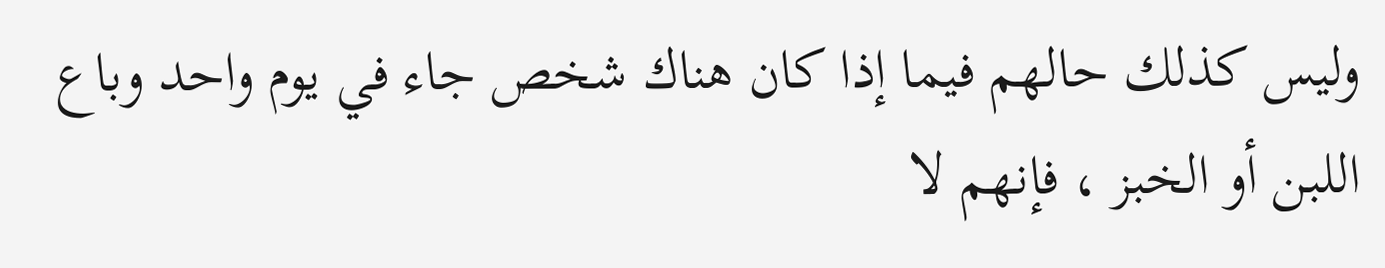وليس كذلك حالهم فيما إذا كان هناك شخص جاء في يوم واحد وباع اللبن أو الخبز ، فإنهم لا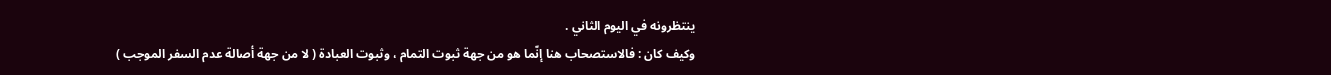ينتظرونه في اليوم الثاني .
وكيف كان : فالاستصحاب هنا إنّما هو من جهة ثبوت التمام ، وثبوت العبادة ( لا من جهة أصالة عدم السفر الموجب )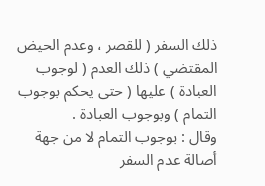ذلك السفر ( للقصر ، وعدم الحيض المقتضي ) ذلك العدم ( لوجوب العبادة ) عليها ( حتى يحكم بوجوب التمام ) وبوجوب العبادة .
وقال : بوجوب التمام لا من جهة أصالة عدم السفر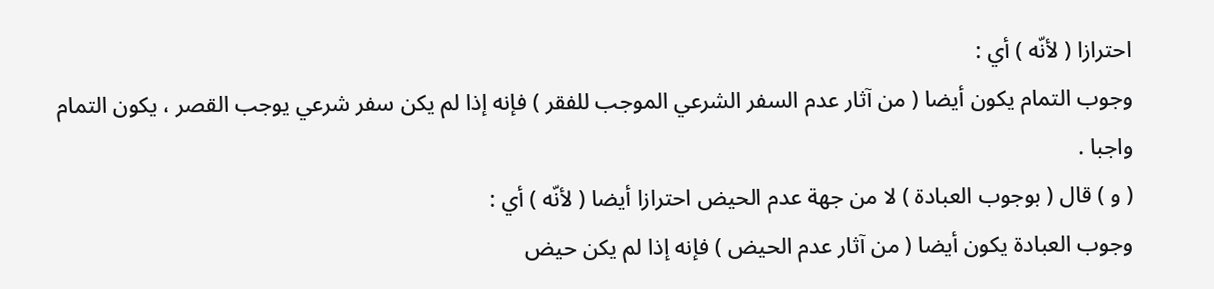احترازا ( لأنّه ) أي :
وجوب التمام يكون أيضا ( من آثار عدم السفر الشرعي الموجب للفقر ) فإنه إذا لم يكن سفر شرعي يوجب القصر ، يكون التمام واجبا .
( و ) قال ( بوجوب العبادة ) لا من جهة عدم الحيض احترازا أيضا ( لأنّه ) أي :
وجوب العبادة يكون أيضا ( من آثار عدم الحيض ) فإنه إذا لم يكن حيض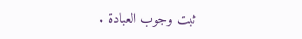ثبت وجوب العبادة .